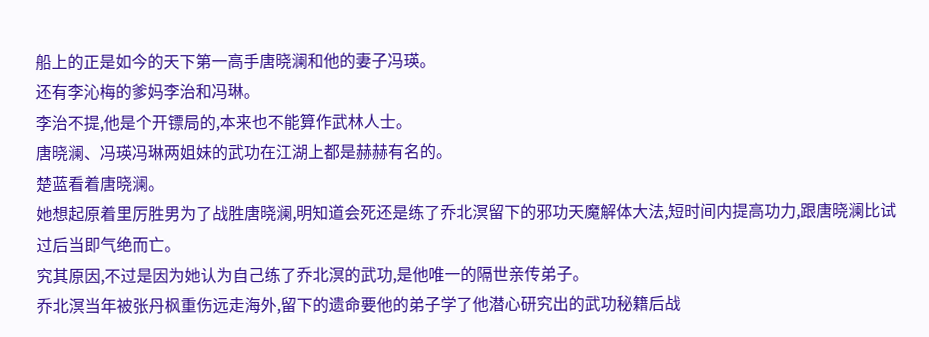船上的正是如今的天下第一高手唐晓澜和他的妻子冯瑛。
还有李沁梅的爹妈李治和冯琳。
李治不提,他是个开镖局的,本来也不能算作武林人士。
唐晓澜、冯瑛冯琳两姐妹的武功在江湖上都是赫赫有名的。
楚蓝看着唐晓澜。
她想起原着里厉胜男为了战胜唐晓澜,明知道会死还是练了乔北溟留下的邪功天魔解体大法,短时间内提高功力,跟唐晓澜比试过后当即气绝而亡。
究其原因,不过是因为她认为自己练了乔北溟的武功,是他唯一的隔世亲传弟子。
乔北溟当年被张丹枫重伤远走海外,留下的遗命要他的弟子学了他潜心研究出的武功秘籍后战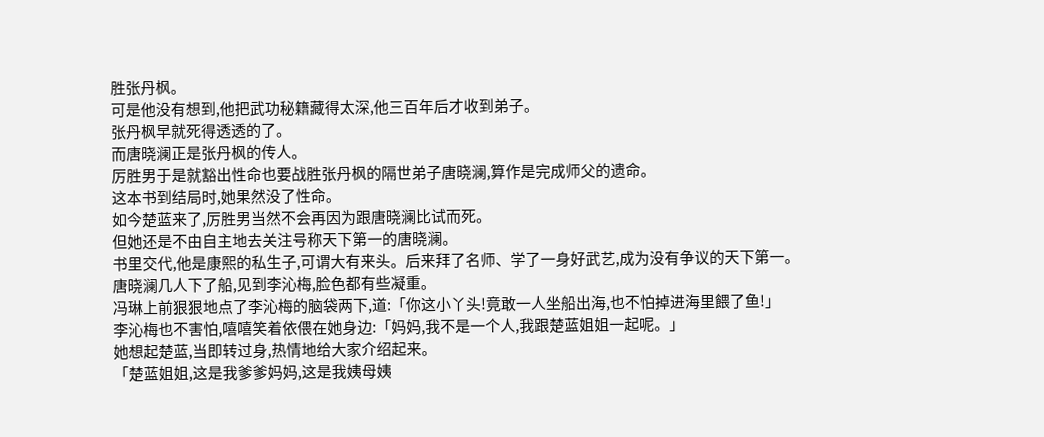胜张丹枫。
可是他没有想到,他把武功秘籍藏得太深,他三百年后才收到弟子。
张丹枫早就死得透透的了。
而唐晓澜正是张丹枫的传人。
厉胜男于是就豁出性命也要战胜张丹枫的隔世弟子唐晓澜,算作是完成师父的遗命。
这本书到结局时,她果然没了性命。
如今楚蓝来了,厉胜男当然不会再因为跟唐晓澜比试而死。
但她还是不由自主地去关注号称天下第一的唐晓澜。
书里交代,他是康熙的私生子,可谓大有来头。后来拜了名师、学了一身好武艺,成为没有争议的天下第一。
唐晓澜几人下了船,见到李沁梅,脸色都有些凝重。
冯琳上前狠狠地点了李沁梅的脑袋两下,道:「你这小丫头!竟敢一人坐船出海,也不怕掉进海里餵了鱼!」
李沁梅也不害怕,嘻嘻笑着依偎在她身边:「妈妈,我不是一个人,我跟楚蓝姐姐一起呢。」
她想起楚蓝,当即转过身,热情地给大家介绍起来。
「楚蓝姐姐,这是我爹爹妈妈,这是我姨母姨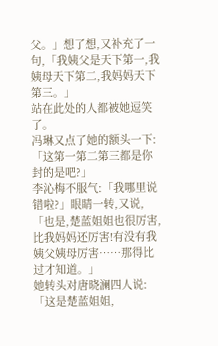父。」想了想,又补充了一句,「我姨父是天下第一,我姨母天下第二,我妈妈天下第三。」
站在此处的人都被她逗笑了。
冯琳又点了她的额头一下:「这第一第二第三都是你封的是吧?」
李沁梅不服气:「我哪里说错啦?」眼睛一转,又说,「也是,楚蓝姐姐也很厉害,比我妈妈还厉害!有没有我姨父姨母厉害……那得比过才知道。」
她转头对唐晓澜四人说:「这是楚蓝姐姐,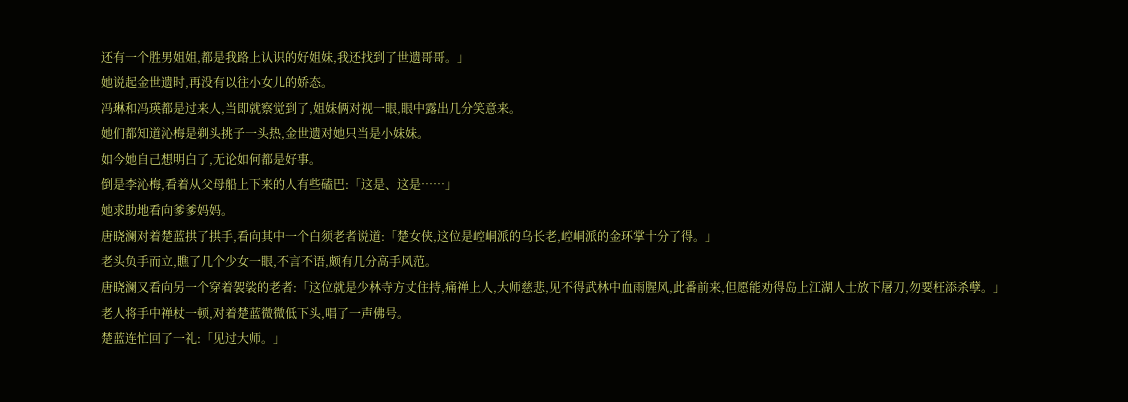还有一个胜男姐姐,都是我路上认识的好姐妹,我还找到了世遗哥哥。」
她说起金世遗时,再没有以往小女儿的娇态。
冯琳和冯瑛都是过来人,当即就察觉到了,姐妹俩对视一眼,眼中露出几分笑意来。
她们都知道沁梅是剃头挑子一头热,金世遗对她只当是小妹妹。
如今她自己想明白了,无论如何都是好事。
倒是李沁梅,看着从父母船上下来的人有些磕巴:「这是、这是……」
她求助地看向爹爹妈妈。
唐晓澜对着楚蓝拱了拱手,看向其中一个白须老者说道:「楚女侠,这位是崆峒派的乌长老,崆峒派的金环掌十分了得。」
老头负手而立,瞧了几个少女一眼,不言不语,颇有几分高手风范。
唐晓澜又看向另一个穿着袈裟的老者:「这位就是少林寺方丈住持,痛禅上人,大师慈悲,见不得武林中血雨腥风,此番前来,但愿能劝得岛上江湖人士放下屠刀,勿要枉添杀孽。」
老人将手中禅杖一顿,对着楚蓝微微低下头,唱了一声佛号。
楚蓝连忙回了一礼:「见过大师。」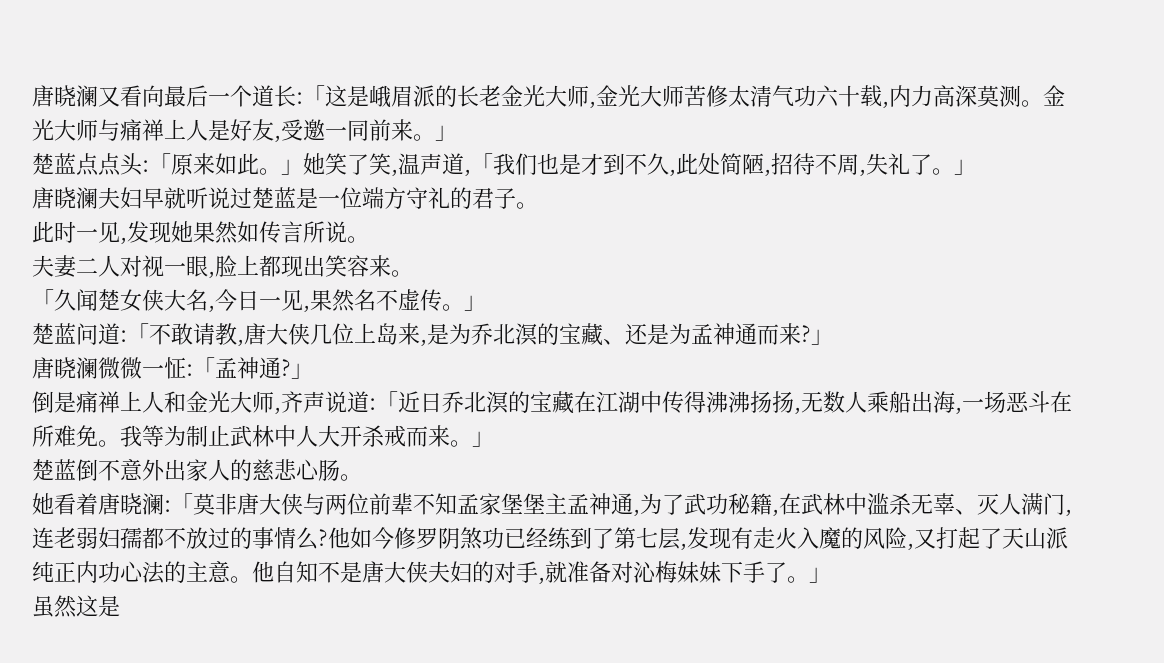唐晓澜又看向最后一个道长:「这是峨眉派的长老金光大师,金光大师苦修太清气功六十载,内力高深莫测。金光大师与痛禅上人是好友,受邀一同前来。」
楚蓝点点头:「原来如此。」她笑了笑,温声道,「我们也是才到不久,此处简陋,招待不周,失礼了。」
唐晓澜夫妇早就听说过楚蓝是一位端方守礼的君子。
此时一见,发现她果然如传言所说。
夫妻二人对视一眼,脸上都现出笑容来。
「久闻楚女侠大名,今日一见,果然名不虚传。」
楚蓝问道:「不敢请教,唐大侠几位上岛来,是为乔北溟的宝藏、还是为孟神通而来?」
唐晓澜微微一怔:「孟神通?」
倒是痛禅上人和金光大师,齐声说道:「近日乔北溟的宝藏在江湖中传得沸沸扬扬,无数人乘船出海,一场恶斗在所难免。我等为制止武林中人大开杀戒而来。」
楚蓝倒不意外出家人的慈悲心肠。
她看着唐晓澜:「莫非唐大侠与两位前辈不知孟家堡堡主孟神通,为了武功秘籍,在武林中滥杀无辜、灭人满门,连老弱妇孺都不放过的事情么?他如今修罗阴煞功已经练到了第七层,发现有走火入魔的风险,又打起了天山派纯正内功心法的主意。他自知不是唐大侠夫妇的对手,就准备对沁梅妹妹下手了。」
虽然这是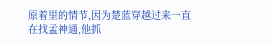原着里的情节,因为楚蓝穿越过来一直在找孟神通,他抓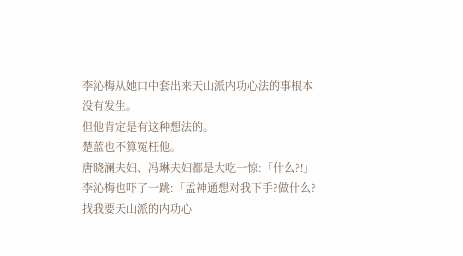李沁梅从她口中套出来天山派内功心法的事根本没有发生。
但他肯定是有这种想法的。
楚蓝也不算冤枉他。
唐晓澜夫妇、冯琳夫妇都是大吃一惊:「什么?!」
李沁梅也吓了一跳:「孟神通想对我下手?做什么?找我要天山派的内功心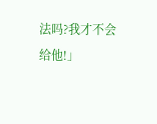法吗?我才不会给他!」